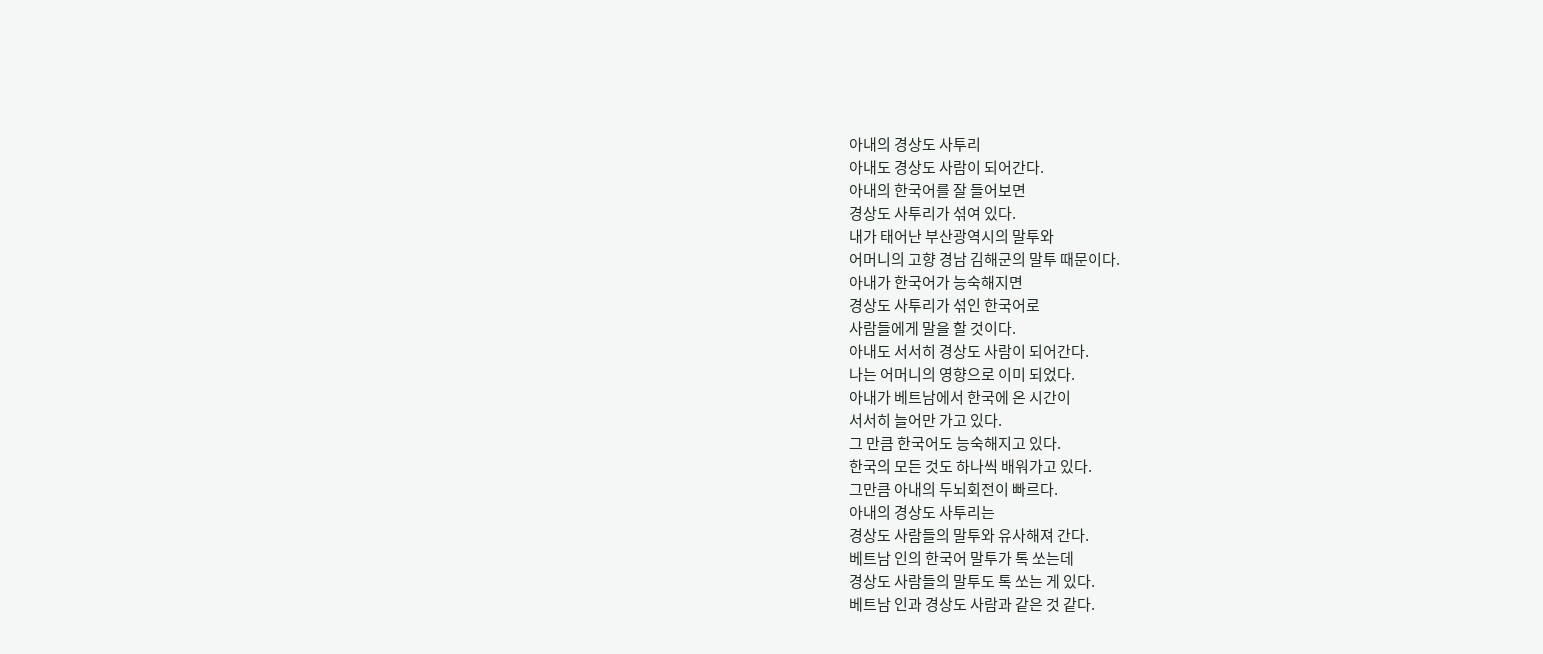아내의 경상도 사투리
아내도 경상도 사람이 되어간다.
아내의 한국어를 잘 들어보면
경상도 사투리가 섞여 있다.
내가 태어난 부산광역시의 말투와
어머니의 고향 경남 김해군의 말투 때문이다.
아내가 한국어가 능숙해지면
경상도 사투리가 섞인 한국어로
사람들에게 말을 할 것이다.
아내도 서서히 경상도 사람이 되어간다.
나는 어머니의 영향으로 이미 되었다.
아내가 베트남에서 한국에 온 시간이
서서히 늘어만 가고 있다.
그 만큼 한국어도 능숙해지고 있다.
한국의 모든 것도 하나씩 배워가고 있다.
그만큼 아내의 두뇌회전이 빠르다.
아내의 경상도 사투리는
경상도 사람들의 말투와 유사해져 간다.
베트남 인의 한국어 말투가 톡 쏘는데
경상도 사람들의 말투도 톡 쏘는 게 있다.
베트남 인과 경상도 사람과 같은 것 같다.